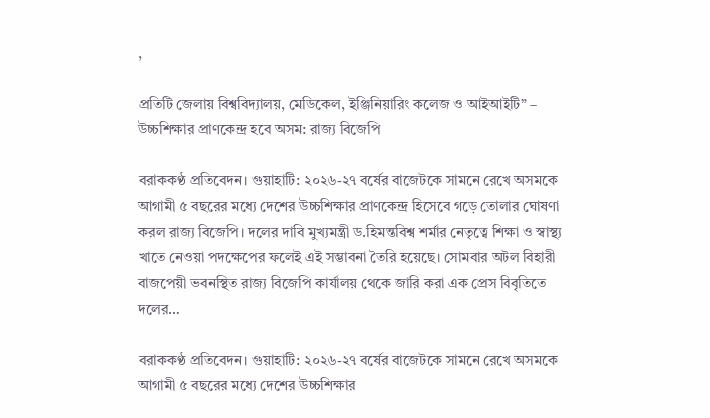,

প্রতিটি জেলায় বিশ্ববিদ্যালয়, মেডিকেল, ইঞ্জিনিয়ারিং কলেজ ও আইআইটি” – উচ্চশিক্ষার প্রাণকেন্দ্র হবে অসম: রাজ্য বিজেপি

বরাককণ্ঠ প্রতিবেদন। গুয়াহাটি: ২০২৬-২৭ বর্ষের বাজেটকে সামনে রেখে অসমকে আগামী ৫ বছরের মধ্যে দেশের উচ্চশিক্ষার প্রাণকেন্দ্র হিসেবে গড়ে তোলার ঘোষণা করল রাজ্য বিজেপি। দলের দাবি মুখ্যমন্ত্রী ড.হিমন্তবিশ্ব শর্মার নেতৃত্বে শিক্ষা ও স্বাস্থ্য খাতে নেওয়া পদক্ষেপের ফলেই এই সম্ভাবনা তৈরি হয়েছে। সোমবার অটল বিহারী বাজপেয়ী ভবনস্থিত রাজ্য বিজেপি কার্যালয় থেকে জারি করা এক প্রেস বিবৃতিতে দলের…

বরাককণ্ঠ প্রতিবেদন। গুয়াহাটি: ২০২৬-২৭ বর্ষের বাজেটকে সামনে রেখে অসমকে আগামী ৫ বছরের মধ্যে দেশের উচ্চশিক্ষার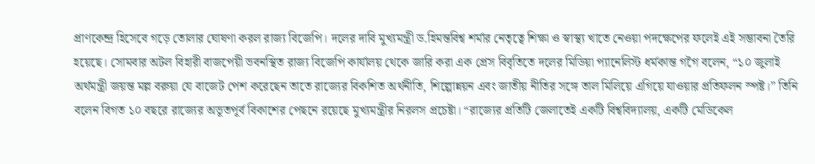প্রাণকেন্দ্র হিসেবে গড়ে তোলার ঘোষণা করল রাজ্য বিজেপি। দলের দাবি মুখ্যমন্ত্রী ড.হিমন্তবিশ্ব শর্মার নেতৃত্বে শিক্ষা ও স্বাস্থ্য খাতে নেওয়া পদক্ষেপের ফলেই এই সম্ভাবনা তৈরি হয়েছে। সোমবার অটল বিহারী বাজপেয়ী ভবনস্থিত রাজ্য বিজেপি কার্যালয় থেকে জারি করা এক প্রেস বিবৃতিতে দলের মিডিয়া প্যানেলিস্ট ধর্মকান্ত গগৈ বলেন, “১০ জুলাই অর্থমন্ত্রী জয়ন্ত মল্ল বরুয়া যে বাজেট পেশ করেছেন তাতে রাজ্যের বিকশিত অর্থনীতি, শিল্পোন্নয়ন এবং জাতীয় নীতির সঙ্গে তাল মিলিয়ে এগিয়ে যাওয়ার প্রতিফলন স্পষ্ট।” তিনি বলেন বিগত ১০ বছরে রাজ্যের অভূতপূর্ব বিকাশের পেছনে রয়েছে মুখ্যমন্ত্রীর নিরলস প্রচেষ্টা। “রাজ্যের প্রতিটি জেলাতেই একটি বিশ্ববিদ্যালয়, একটি মেডিকেল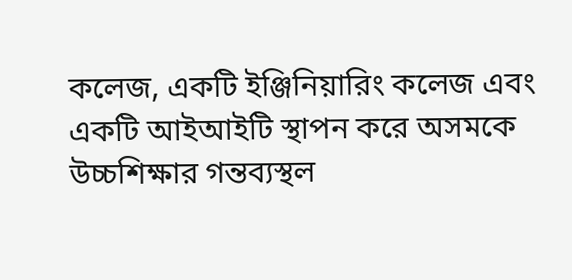কলেজ, একটি ইঞ্জিনিয়ারিং কলেজ এবং একটি আইআইটি স্থাপন করে অসমকে উচ্চশিক্ষার গন্তব্যস্থল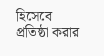হিসেবে প্রতিষ্ঠা করার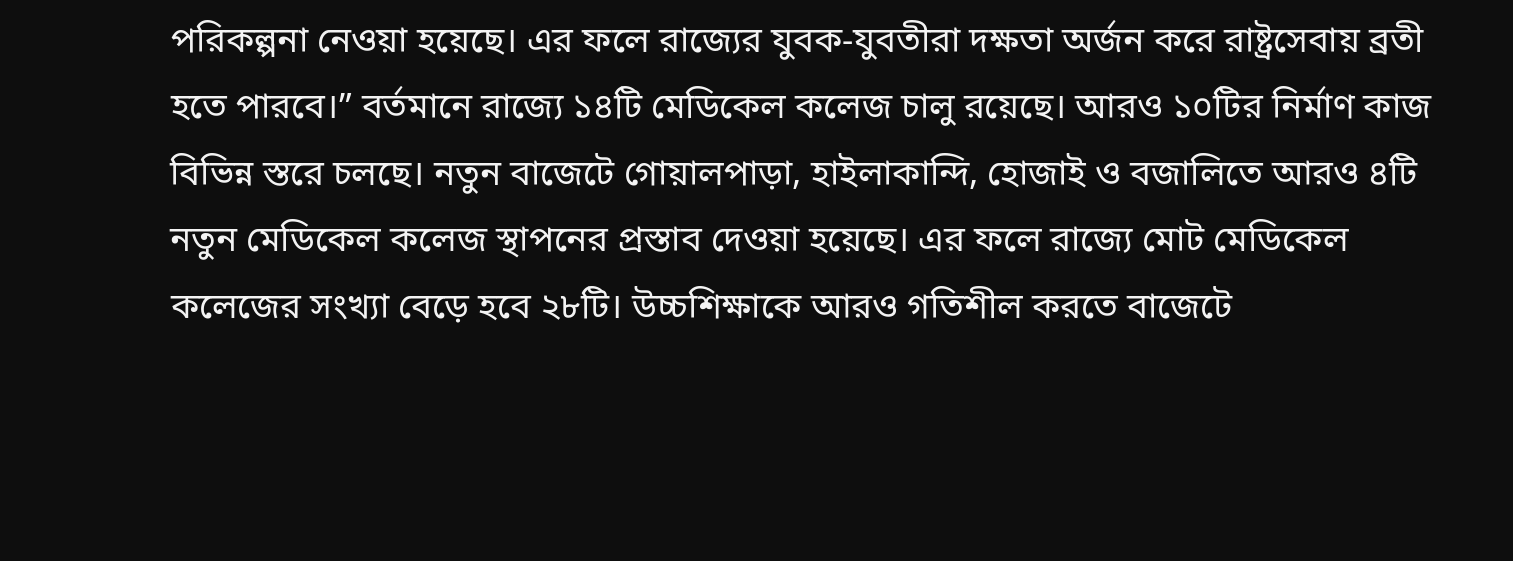পরিকল্পনা নেওয়া হয়েছে। এর ফলে রাজ্যের যুবক-যুবতীরা দক্ষতা অর্জন করে রাষ্ট্রসেবায় ব্রতী হতে পারবে।” বর্তমানে রাজ্যে ১৪টি মেডিকেল কলেজ চালু রয়েছে। আরও ১০টির নির্মাণ কাজ বিভিন্ন স্তরে চলছে। নতুন বাজেটে গোয়ালপাড়া, হাইলাকান্দি, হোজাই ও বজালিতে আরও ৪টি নতুন মেডিকেল কলেজ স্থাপনের প্রস্তাব দেওয়া হয়েছে। এর ফলে রাজ্যে মোট মেডিকেল কলেজের সংখ্যা বেড়ে হবে ২৮টি। উচ্চশিক্ষাকে আরও গতিশীল করতে বাজেটে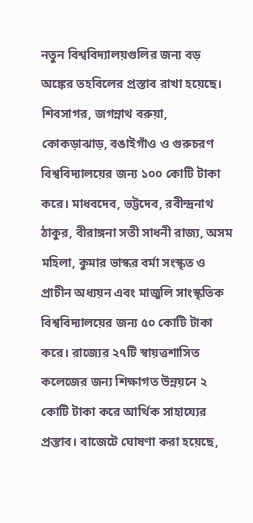নতুন বিশ্ববিদ্যালয়গুলির জন্য বড় অঙ্কের তহবিলের প্রস্তাব রাখা হয়েছে। শিবসাগর, জগন্নাথ বরুয়া, কোকড়াঝাড়, বঙাইগাঁও ও গুরুচরণ বিশ্ববিদ্যালয়ের জন্য ১০০ কোটি টাকা করে। মাধবদেব, ভট্টদেব, রবীন্দ্রনাথ ঠাকুর, বীরাঙ্গনা সতী সাধনী রাজ্য, অসম মহিলা, কুমার ভাস্কর বর্মা সংস্কৃত ও প্রাচীন অধ্যয়ন এবং মাজুলি সাংস্কৃতিক বিশ্ববিদ্যালয়ের জন্য ৫০ কোটি টাকা করে। রাজ্যের ২৭টি স্বায়ত্তশাসিত কলেজের জন্য শিক্ষাগত উন্নয়নে ২ কোটি টাকা করে আর্থিক সাহায্যের প্রস্তাব। বাজেটে ঘোষণা করা হয়েছে,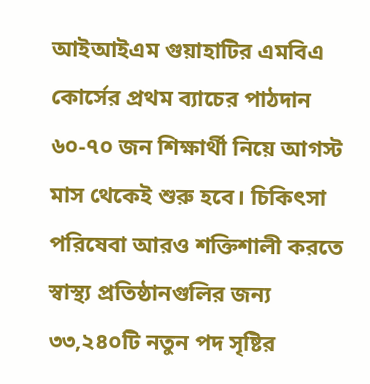আইআইএম গুয়াহাটির এমবিএ কোর্সের প্রথম ব্যাচের পাঠদান ৬০-৭০ জন শিক্ষার্থী নিয়ে আগস্ট মাস থেকেই শুরু হবে। চিকিৎসা পরিষেবা আরও শক্তিশালী করতে স্বাস্থ্য প্রতিষ্ঠানগুলির জন্য ৩৩,২৪০টি নতুন পদ সৃষ্টির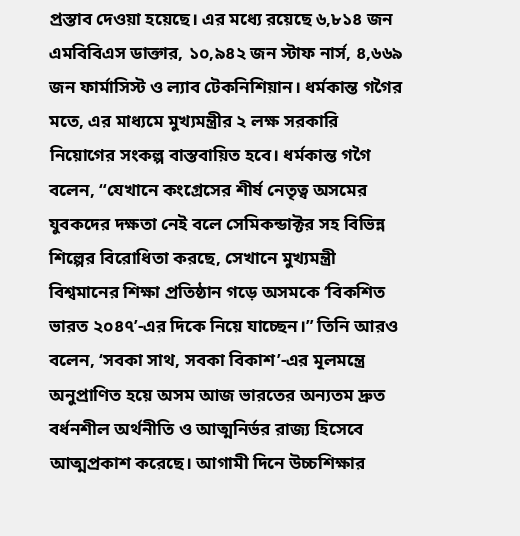প্রস্তাব দেওয়া হয়েছে। এর মধ্যে রয়েছে ৬,৮১৪ জন এমবিবিএস ডাক্তার, ১০,৯৪২ জন স্টাফ নার্স, ৪,৬৬৯ জন ফার্মাসিস্ট ও ল্যাব টেকনিশিয়ান। ধর্মকান্ত গগৈর মতে, এর মাধ্যমে মুখ্যমন্ত্রীর ২ লক্ষ সরকারি নিয়োগের সংকল্প বাস্তবায়িত হবে। ধর্মকান্ত গগৈ বলেন, “যেখানে কংগ্রেসের শীর্ষ নেতৃত্ব অসমের যুবকদের দক্ষতা নেই বলে সেমিকন্ডাক্টর সহ বিভিন্ন শিল্পের বিরোধিতা করছে, সেখানে মুখ্যমন্ত্রী বিশ্বমানের শিক্ষা প্রতিষ্ঠান গড়ে অসমকে ‘বিকশিত ভারত ২০৪৭’-এর দিকে নিয়ে যাচ্ছেন।” তিনি আরও বলেন, ‘সবকা সাথ, সবকা বিকাশ’-এর মূলমন্ত্রে অনুপ্রাণিত হয়ে অসম আজ ভারতের অন্যতম দ্রুত বর্ধনশীল অর্থনীতি ও আত্মনির্ভর রাজ্য হিসেবে আত্মপ্রকাশ করেছে। আগামী দিনে উচ্চশিক্ষার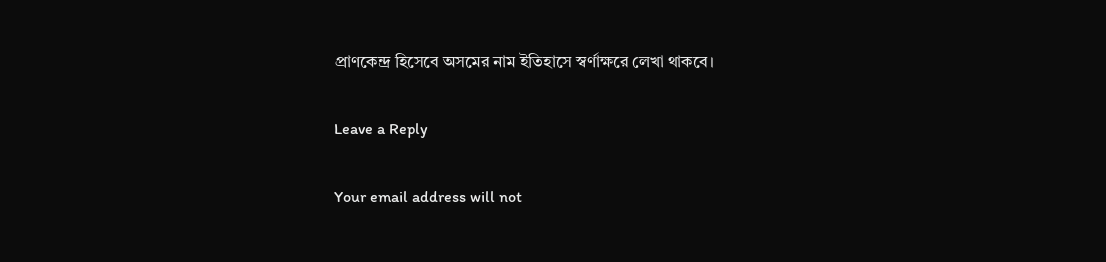প্রাণকেন্দ্র হিসেবে অসমের নাম ইতিহাসে স্বর্ণাক্ষরে লেখা থাকবে।

Leave a Reply

Your email address will not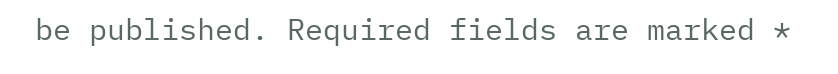be published. Required fields are marked *